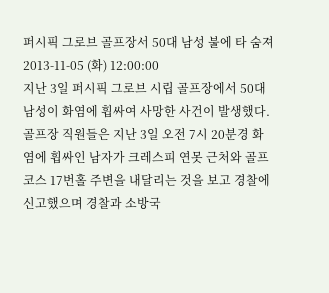퍼시픽 그로브 골프장서 50대 남성 불에 타 숨져
2013-11-05 (화) 12:00:00
지난 3일 퍼시픽 그로브 시립 골프장에서 50대 남성이 화염에 휩싸여 사망한 사건이 발생했다.
골프장 직원들은 지난 3일 오전 7시 20분경 화염에 휩싸인 남자가 크레스피 연못 근처와 골프코스 17번홀 주변을 내달리는 것을 보고 경찰에 신고했으며 경찰과 소방국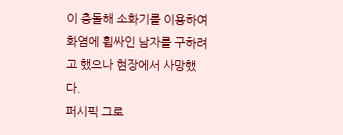이 충돌해 소화기를 이용하여 화염에 휩싸인 남자를 구하려고 했으나 현장에서 사망했다.
퍼시픽 그로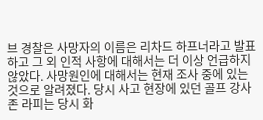브 경찰은 사망자의 이름은 리차드 하프너라고 발표하고 그 외 인적 사항에 대해서는 더 이상 언급하지 않았다. 사망원인에 대해서는 현재 조사 중에 있는 것으로 알려졌다. 당시 사고 현장에 있던 골프 강사 존 라피는 당시 화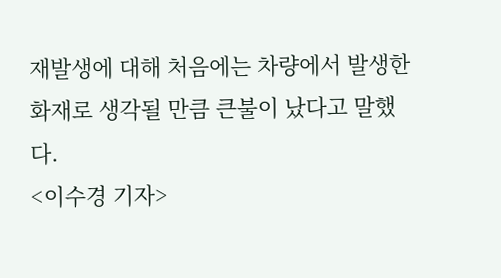재발생에 대해 처음에는 차량에서 발생한 화재로 생각될 만큼 큰불이 났다고 말했다.
<이수경 기자>